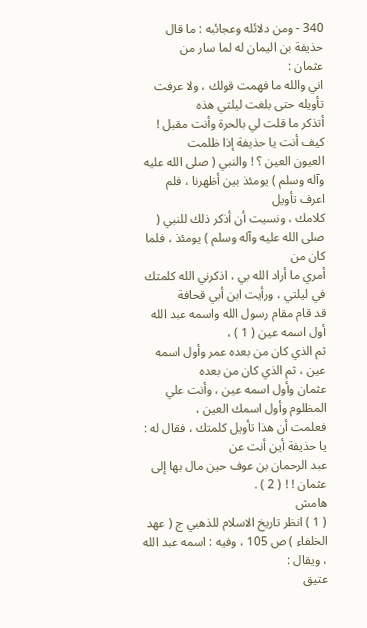340 - ومن دلائله وعجائبه : ما قال حذيفة بن اليمان له لما سار من
عثمان :
اني والله ما فهمت قولك ، ولا عرفت تأويله حتى بلغت ليلتي هذه
أتذكر ما قلت لي بالحرة وأنت مقبل ! كيف أنت يا حذيفة إذا ظلمت
العيون العين ؟ ! والنبي ( صلى الله عليه وآله وسلم ) يومئذ بين أظهرنا ، فلم اعرف تأويل
كلامك ، ونسيت أن أذكر ذلك للنبي ( صلى الله عليه وآله وسلم ) يومئذ ، فلما كان من
أمري ما أراد الله بي ، اذكرني الله كلمتك في ليلتي ، ورأيت ابن أبي قحافة
قد قام مقام رسول الله واسمه عبد الله أول اسمه عين ( 1 ) ،
ثم الذي كان من بعده عمر وأول اسمه عين ، ثم الذي كان من بعده
عثمان وأول اسمه عين ، وأنت علي المظلوم وأول اسمك العين ،
فعلمت أن هذا تأويل كلمتك ، فقال له : يا حذيفة أين أنت عن
عبد الرحمان بن عوف حين مال بها إلى عثمان ! ! ( 2 ) .
هامش
( 1 ) انظر تاريخ الاسلام للذهبي ج ( عهد الخلفاء ) ص 105 ، وفيه : اسمه عبد الله ، ويقال :
عتيق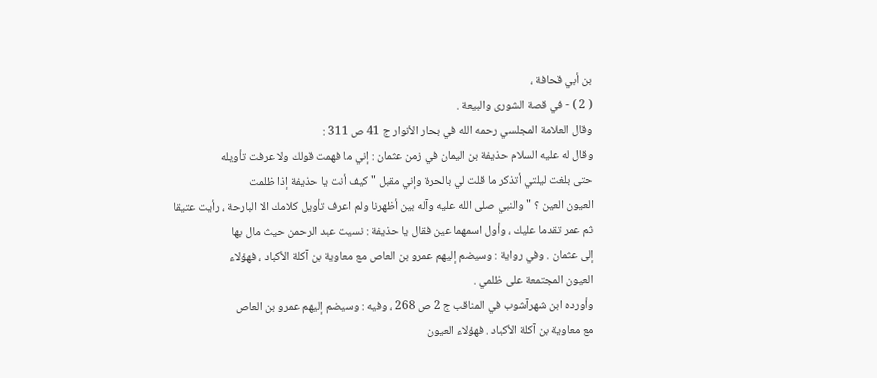بن أبي قحافة ،
( 2 ) - في قصة الشورى والبيعة .
وقال العلامة المجلسي رحمه الله في بحار الأنوار ج 41 ص 311 :
وقال له عليه السلام حذيفة بن اليمان في زمن عثمان : إني ما فهمت قولك ولا عرفت تأويله
حتى بلغت ليلتي أتذكر ما قلت لي بالحرة وإني مقبل " كيف أنت يا حذيفة إذا ظلمت
العيون العين ؟ " والنبي صلى الله عليه وآله بين أظهرنا ولم اعرف تأويل كلامك الا البارحة ، رأيت عتيقا
ثم عمر تقدما عليك ، وأول اسمهما عين فقال يا حذيفة : نسيت عبد الرحمن حيث مال بها
إلى عثمان . وفي رواية : وسيضم إليهم عمرو بن العاص مع معاوية بن آكلة الأكباد ، فهؤلاء
العيون المجتمعة على ظلمي .
وأورده ابن شهرآشوب في المناقب ج 2 ص 268 ، وفيه : وسيضم إليهم عمرو بن العاص
مع معاوية بن آكلة الأكباد . فهؤلاء العيون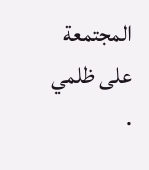المجتمعة على ظلمي .